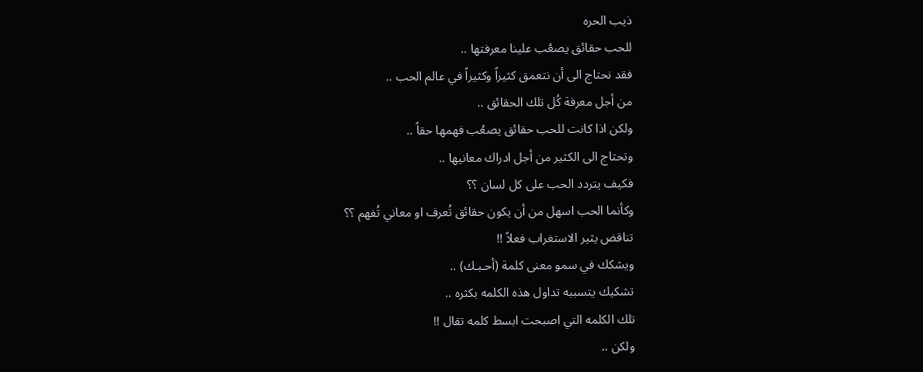ذيب الحره
للحب حقائق يصعُب علينا معرفتها ..
فقد نحتاج الى أن نتعمق كثيراً وكثيراً في عالم الحب ..
من أجل معرفة كُل تلك الحقائق ..
ولكن اذا كانت للحب حقائق يصعُب فهمها حقاً ..
وتحتاج الى الكثير من أجل ادراك معانيها ..
فكيف يتردد الحب على كل لسان ؟؟
وكأنما الحب اسهل من أن يكون حقائق تُعرف او معاني تُفهم ؟؟
تناقض يثير الاستغراب فعلاً !!
ويشكك في سمو معنى كلمة (أحـبـك) ..
تشكيك يتسببه تداول هذه الكلمه بكثره ..
تلك الكلمه التي اصبحت ابسط كلمه تقال !!
ولكن ..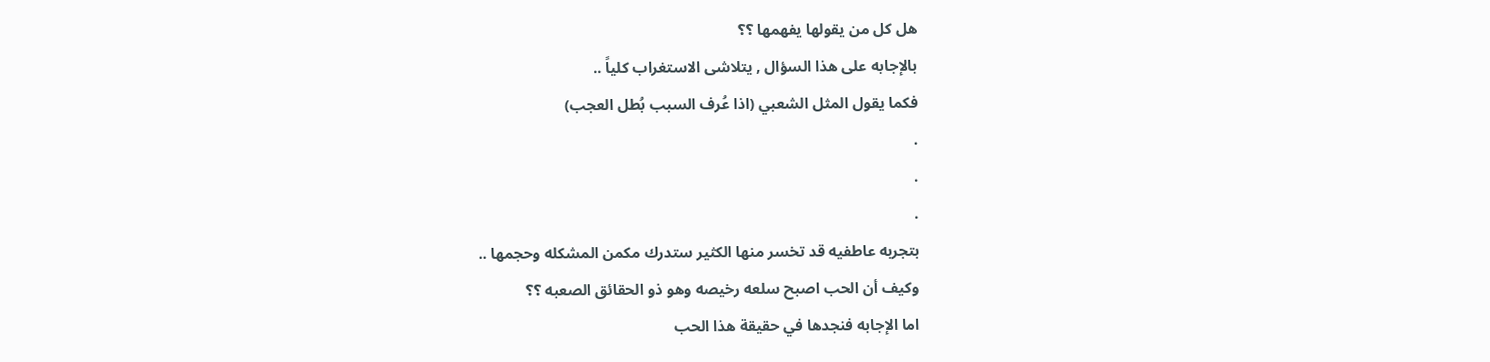هل كل من يقولها يفهمها ؟؟
بالإجابه على هذا السؤال , يتلاشى الاستغراب كلياً ..
فكما يقول المثل الشعبي (اذا عُرف السبب بُطل العجب)
.
.
.
بتجربه عاطفيه قد تخسر منها الكثير ستدرك مكمن المشكله وحجمها ..
وكيف أن الحب اصبح سلعه رخيصه وهو ذو الحقائق الصعبه ؟؟
اما الإجابه فنجدها في حقيقة هذا الحب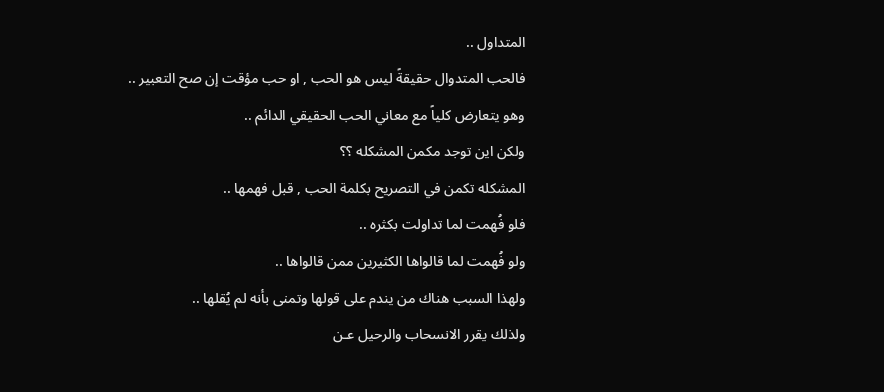المتداول ..
فالحب المتدوال حقيقةً ليس هو الحب , او حب مؤقت إن صح التعبير ..
وهو يتعارض كلياً مع معاني الحب الحقيقي الدائم ..
ولكن اين توجد مكمن المشكله ؟؟
المشكله تكمن في التصريح بكلمة الحب , قبل فهمها ..
فلو فُهمت لما تداولت بكثره ..
ولو فُهمت لما قالواها الكثيرين ممن قالواها ..
ولهذا السبب هناك من يندم على قولها وتمنى بأنه لم يُقلها ..
ولذلك يقرر الانسحاب والرحيل عـن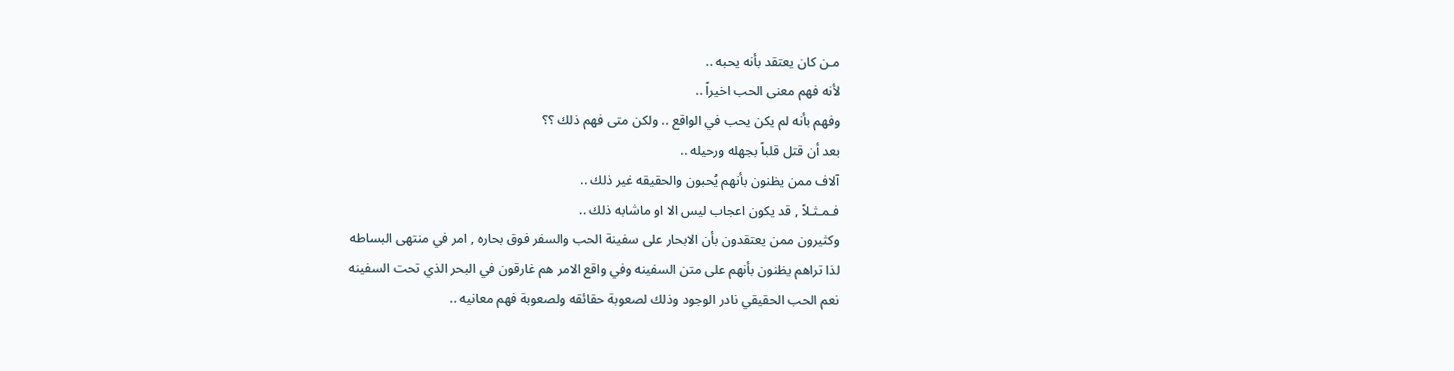مـن كان يعتقد بأنه يحبه ..
لأنه فهم معنى الحب اخيراً ..
وفهم بأنه لم يكن يحب في الواقع .. ولكن متى فهم ذلك ؟؟
بعد أن قتل قلباً بجهله ورحيله ..
آلاف ممن يظنون بأنهم يُحبون والحقيقه غير ذلك ..
فـمـثـلاً , قد يكون اعجاب ليس الا او ماشابه ذلك ..
وكثيرون ممن يعتقدون بأن الابحار على سفينة الحب والسفر فوق بحاره , امر في منتهى البساطه
لذا تراهم يظنون بأنهم على متن السفينه وفي واقع الامر هم غارقون في البحر الذي تحت السفينه
نعم الحب الحقيقي نادر الوجود وذلك لصعوبة حقائقه ولصعوبة فهم معانيه ..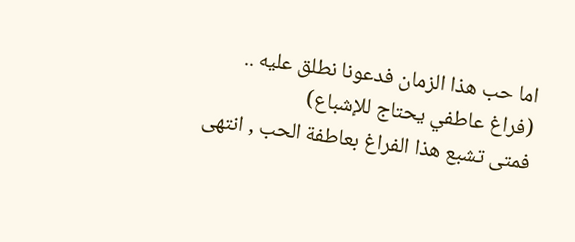اما حب هذا الزمان فدعونا نطلق عليه .. (فراغ عاطفي يحتاج للإشباع)
فمتى تشبع هذا الفراغ بعاطفة الحب , انتهى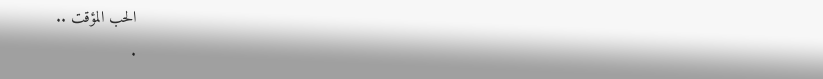الحب المؤقت ..
.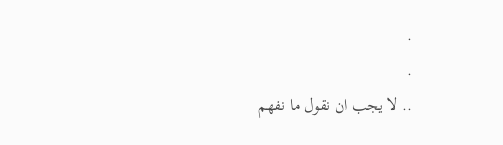.
.
.. لا يجب ان نقول ما نفهم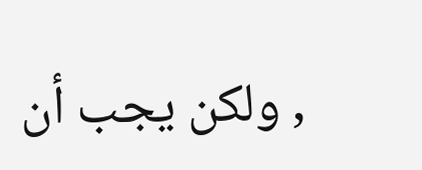, ولكن يجب أن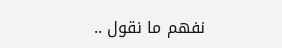نفهم ما نقول ..